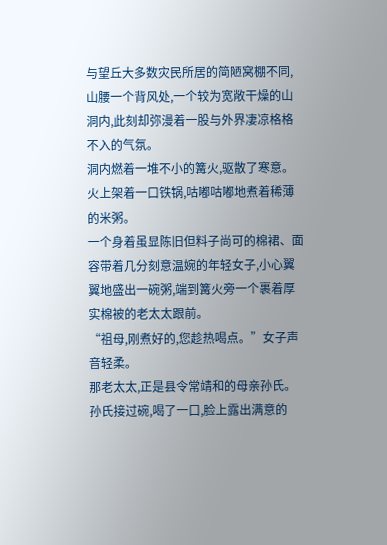与望丘大多数灾民所居的简陋窝棚不同,山腰一个背风处,一个较为宽敞干燥的山洞内,此刻却弥漫着一股与外界凄凉格格不入的气氛。
洞内燃着一堆不小的篝火,驱散了寒意。
火上架着一口铁锅,咕嘟咕嘟地煮着稀薄的米粥。
一个身着虽显陈旧但料子尚可的棉裙、面容带着几分刻意温婉的年轻女子,小心翼翼地盛出一碗粥,端到篝火旁一个裹着厚实棉被的老太太跟前。
“祖母,刚煮好的,您趁热喝点。”女子声音轻柔。
那老太太,正是县令常靖和的母亲孙氏。
孙氏接过碗,喝了一口,脸上露出满意的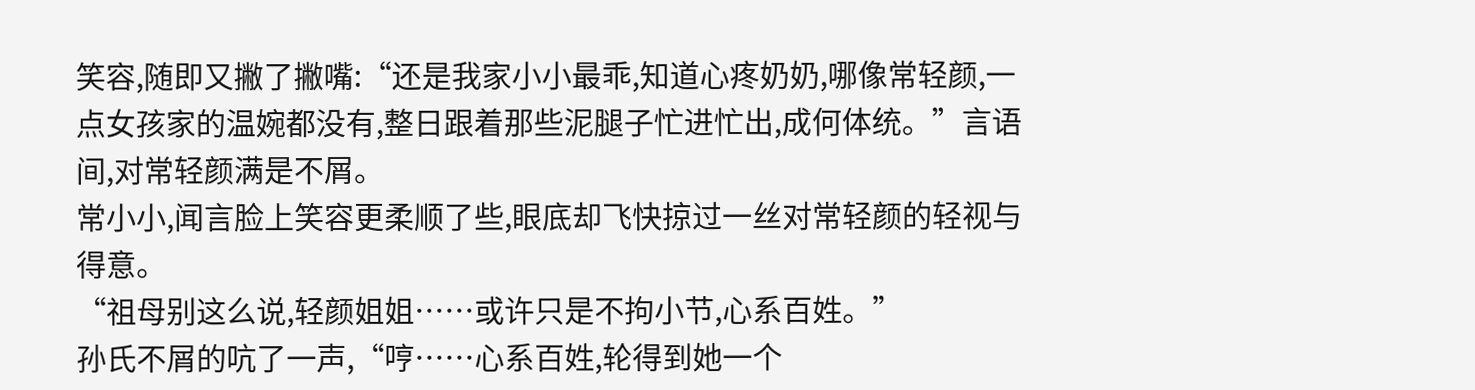笑容,随即又撇了撇嘴:“还是我家小小最乖,知道心疼奶奶,哪像常轻颜,一点女孩家的温婉都没有,整日跟着那些泥腿子忙进忙出,成何体统。”言语间,对常轻颜满是不屑。
常小小,闻言脸上笑容更柔顺了些,眼底却飞快掠过一丝对常轻颜的轻视与得意。
“祖母别这么说,轻颜姐姐……或许只是不拘小节,心系百姓。”
孙氏不屑的吭了一声,“哼……心系百姓,轮得到她一个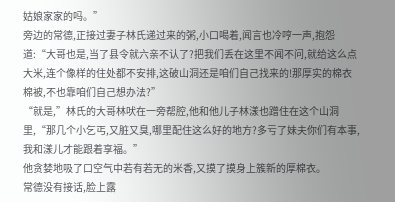姑娘家家的吗。”
旁边的常德,正接过妻子林氏递过来的粥,小口喝着,闻言也冷哼一声,抱怨道:“大哥也是,当了县令就六亲不认了?把我们丢在这里不闻不问,就给这么点大米,连个像样的住处都不安排,这破山洞还是咱们自己找来的!那厚实的棉衣棉被,不也靠咱们自己想办法?”
“就是,”林氏的大哥林吠在一旁帮腔,他和他儿子林漾也蹭住在这个山洞里,“那几个小乞丐,又脏又臭,哪里配住这么好的地方?多亏了妹夫你们有本事,我和漾儿才能跟着享福。”
他贪婪地吸了口空气中若有若无的米香,又摸了摸身上簇新的厚棉衣。
常德没有接话,脸上露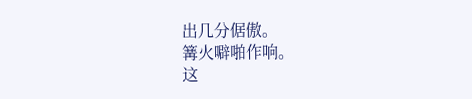出几分倨傲。
篝火噼啪作响。
这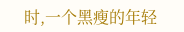时,一个黑瘦的年轻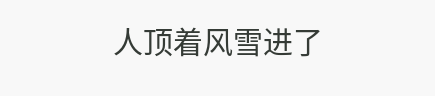人顶着风雪进了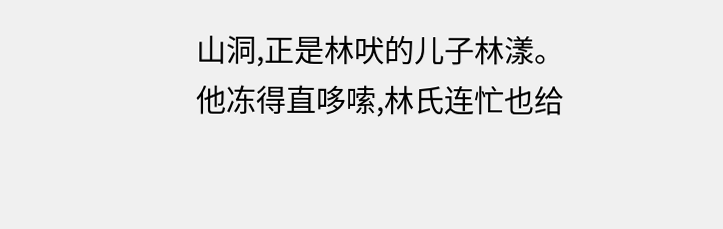山洞,正是林吠的儿子林漾。
他冻得直哆嗦,林氏连忙也给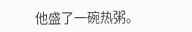他盛了一碗热粥。